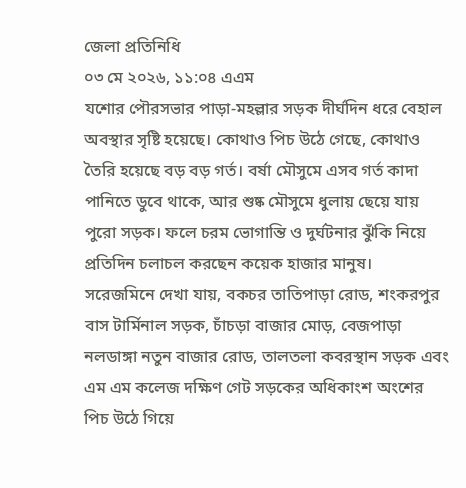জেলা প্রতিনিধি
০৩ মে ২০২৬, ১১:০৪ এএম
যশোর পৌরসভার পাড়া-মহল্লার সড়ক দীর্ঘদিন ধরে বেহাল অবস্থার সৃষ্টি হয়েছে। কোথাও পিচ উঠে গেছে, কোথাও তৈরি হয়েছে বড় বড় গর্ত। বর্ষা মৌসুমে এসব গর্ত কাদা পানিতে ডুবে থাকে, আর শুষ্ক মৌসুমে ধুলায় ছেয়ে যায় পুরো সড়ক। ফলে চরম ভোগান্তি ও দুর্ঘটনার ঝুঁকি নিয়ে প্রতিদিন চলাচল করছেন কয়েক হাজার মানুষ।
সরেজমিনে দেখা যায়, বকচর তাতিপাড়া রোড, শংকরপুর বাস টার্মিনাল সড়ক, চাঁচড়া বাজার মোড়, বেজপাড়া নলডাঙ্গা নতুন বাজার রোড, তালতলা কবরস্থান সড়ক এবং এম এম কলেজ দক্ষিণ গেট সড়কের অধিকাংশ অংশের পিচ উঠে গিয়ে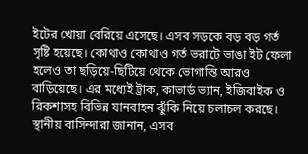ইটের খোয়া বেরিয়ে এসেছে। এসব সড়কে বড় বড় গর্ত সৃষ্টি হয়েছে। কোথাও কোথাও গর্ত ভরাটে ভাঙা ইট ফেলা হলেও তা ছড়িয়ে-ছিটিয়ে থেকে ভোগান্তি আরও বাড়িয়েছে। এর মধ্যেই ট্রাক, কাভার্ড ভ্যান, ইজিবাইক ও রিকশাসহ বিভিন্ন যানবাহন ঝুঁকি নিয়ে চলাচল করছে।
স্থানীয় বাসিন্দারা জানান, এসব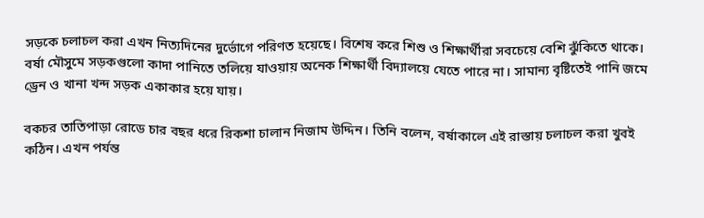সড়কে চলাচল করা এখন নিত্যদিনের দুর্ভোগে পরিণত হয়েছে। বিশেষ করে শিশু ও শিক্ষার্থীরা সবচেয়ে বেশি ঝুঁকিতে থাকে। বর্ষা মৌসুমে সড়কগুলো কাদা পানিতে তলিয়ে যাওয়ায় অনেক শিক্ষার্থী বিদ্যালয়ে যেতে পারে না। সামান্য বৃষ্টিতেই পানি জমে ড্রেন ও খানা খন্দ সড়ক একাকার হয়ে যায়।

বকচর তাতিপাড়া রোডে চার বছর ধরে রিকশা চালান নিজাম উদ্দিন। তিনি বলেন, বর্ষাকালে এই রাস্তায় চলাচল করা খুবই কঠিন। এখন পর্যন্ত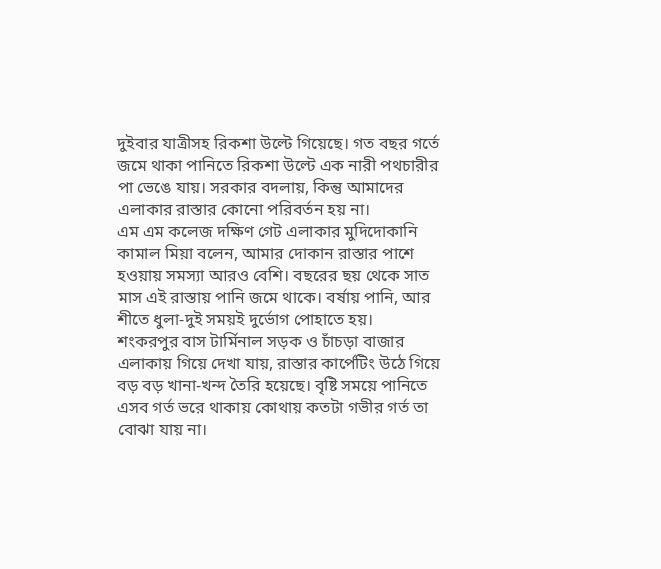দুইবার যাত্রীসহ রিকশা উল্টে গিয়েছে। গত বছর গর্তে জমে থাকা পানিতে রিকশা উল্টে এক নারী পথচারীর পা ভেঙে যায়। সরকার বদলায়, কিন্তু আমাদের এলাকার রাস্তার কোনো পরিবর্তন হয় না।
এম এম কলেজ দক্ষিণ গেট এলাকার মুদিদোকানি কামাল মিয়া বলেন, আমার দোকান রাস্তার পাশে হওয়ায় সমস্যা আরও বেশি। বছরের ছয় থেকে সাত মাস এই রাস্তায় পানি জমে থাকে। বর্ষায় পানি, আর শীতে ধুলা-দুই সময়ই দুর্ভোগ পোহাতে হয়।
শংকরপুর বাস টার্মিনাল সড়ক ও চাঁচড়া বাজার এলাকায় গিয়ে দেখা যায়, রাস্তার কার্পেটিং উঠে গিয়ে বড় বড় খানা-খন্দ তৈরি হয়েছে। বৃষ্টি সময়ে পানিতে এসব গর্ত ভরে থাকায় কোথায় কতটা গভীর গর্ত তা বোঝা যায় না।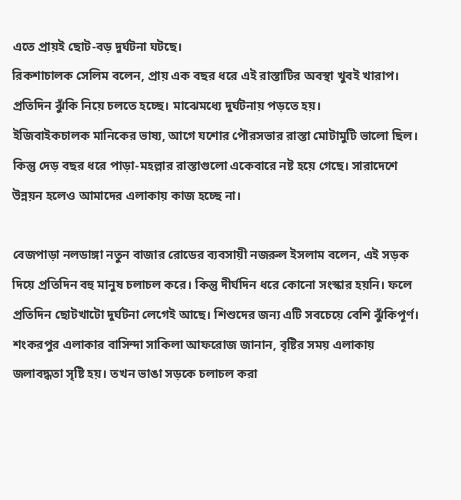এতে প্রায়ই ছোট-বড় দুর্ঘটনা ঘটছে।
রিকশাচালক সেলিম বলেন, প্রায় এক বছর ধরে এই রাস্তাটির অবস্থা খুবই খারাপ। প্রতিদিন ঝুঁকি নিয়ে চলতে হচ্ছে। মাঝেমধ্যে দুর্ঘটনায় পড়তে হয়।
ইজিবাইকচালক মানিকের ভাষ্য, আগে যশোর পৌরসভার রাস্তা মোটামুটি ভালো ছিল। কিন্তু দেড় বছর ধরে পাড়া-মহল্লার রাস্তাগুলো একেবারে নষ্ট হয়ে গেছে। সারাদেশে উন্নয়ন হলেও আমাদের এলাকায় কাজ হচ্ছে না।

বেজপাড়া নলডাঙ্গা নতুন বাজার রোডের ব্যবসায়ী নজরুল ইসলাম বলেন, এই সড়ক দিয়ে প্রতিদিন বহু মানুষ চলাচল করে। কিন্তু দীর্ঘদিন ধরে কোনো সংস্কার হয়নি। ফলে প্রতিদিন ছোটখাটো দুর্ঘটনা লেগেই আছে। শিশুদের জন্য এটি সবচেয়ে বেশি ঝুঁকিপূর্ণ।
শংকরপুর এলাকার বাসিন্দা সাকিলা আফরোজ জানান, বৃষ্টির সময় এলাকায় জলাবদ্ধতা সৃষ্টি হয়। তখন ভাঙা সড়কে চলাচল করা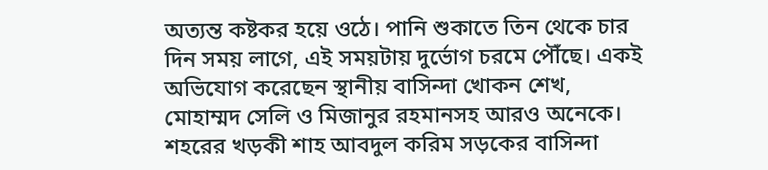অত্যন্ত কষ্টকর হয়ে ওঠে। পানি শুকাতে তিন থেকে চার দিন সময় লাগে, এই সময়টায় দুর্ভোগ চরমে পৌঁছে। একই অভিযোগ করেছেন স্থানীয় বাসিন্দা খোকন শেখ, মোহাম্মদ সেলি ও মিজানুর রহমানসহ আরও অনেকে।
শহরের খড়কী শাহ আবদুল করিম সড়কের বাসিন্দা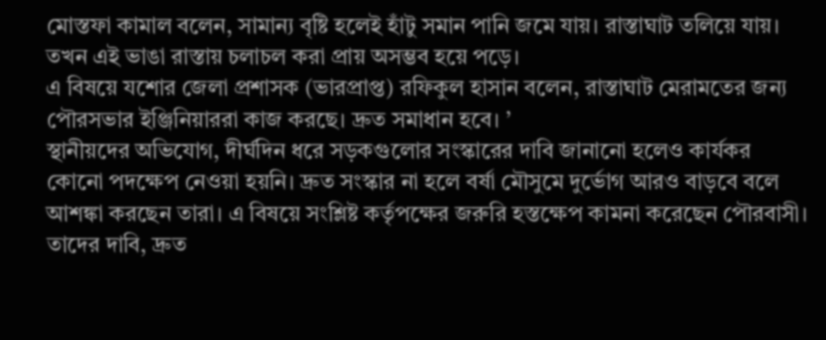মোস্তফা কামাল বলেন, সামান্য বৃষ্টি হলেই হাঁটু সমান পানি জমে যায়। রাস্তাঘাট তলিয়ে যায়। তখন এই ভাঙা রাস্তায় চলাচল করা প্রায় অসম্ভব হয়ে পড়ে।
এ বিষয়ে যশোর জেলা প্রশাসক (ভারপ্রাপ্ত) রফিকুল হাসান বলেন, রাস্তাঘাট মেরামতের জন্য পৌরসভার ইঞ্জিনিয়াররা কাজ করছে। দ্রুত সমাধান হবে। ’
স্থানীয়দের অভিযোগ, দীর্ঘদিন ধরে সড়কগুলোর সংস্কারের দাবি জানানো হলেও কার্যকর কোনো পদক্ষেপ নেওয়া হয়নি। দ্রুত সংস্কার না হলে বর্ষা মৌসুমে দুর্ভোগ আরও বাড়বে বলে আশঙ্কা করছেন তারা। এ বিষয়ে সংশ্লিষ্ট কর্তৃপক্ষের জরুরি হস্তক্ষেপ কামনা করেছেন পৌরবাসী। তাদের দাবি, দ্রুত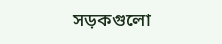সড়কগুলো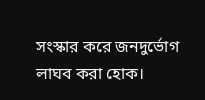সংস্কার করে জনদুর্ভোগ লাঘব করা হোক।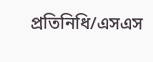প্রতিনিধি/এসএস